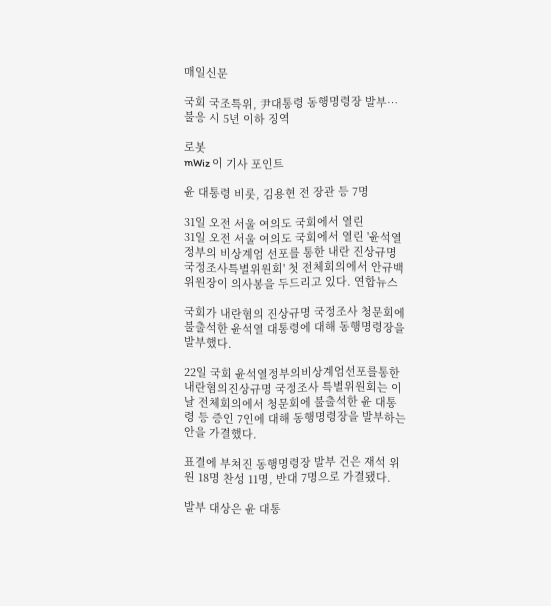매일신문

국회 국조특위, 尹대통령 동행명령장 발부…불응 시 5년 이하 징역

로봇
mWiz 이 기사 포인트

윤 대통령 비롯, 김용현 전 장관 등 7명

31일 오전 서울 여의도 국회에서 열린
31일 오전 서울 여의도 국회에서 열린 '윤석열 정부의 비상계엄 선포를 통한 내란 진상규명 국정조사특별위원회' 첫 전체회의에서 안규백 위원장이 의사봉을 두드리고 있다. 연합뉴스

국회가 내란혐의 진상규명 국정조사 청문회에 불출석한 윤석열 대통령에 대해 동행명령장을 발부했다.

22일 국회 윤석열정부의비상계엄선포를통한내란혐의진상규명 국정조사 특별위원회는 이날 전체회의에서 청문회에 불출석한 윤 대통령 등 증인 7인에 대해 동행명령장을 발부하는 안을 가결했다.

표결에 부쳐진 동행명령장 발부 건은 재석 위원 18명 찬성 11명, 반대 7명으로 가결됐다.

발부 대상은 윤 대통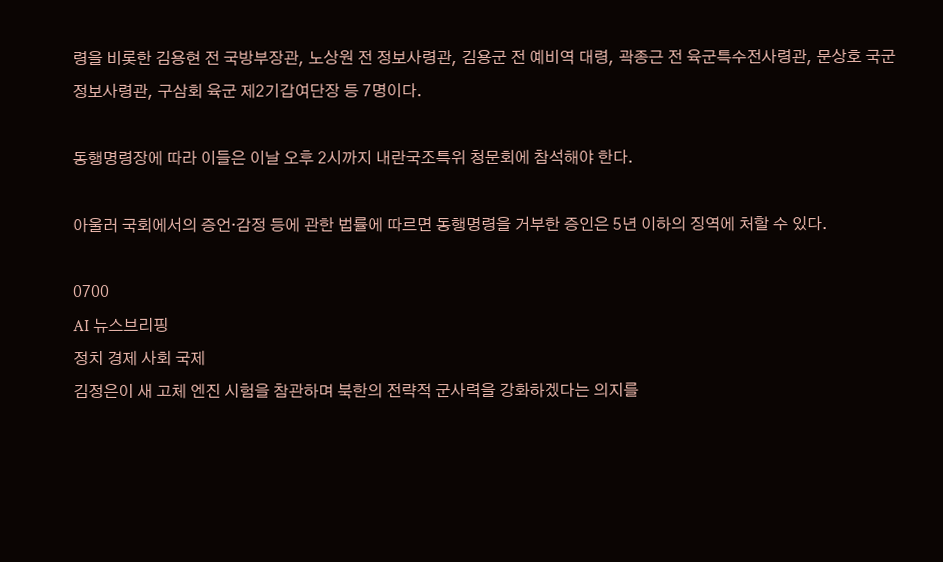령을 비롯한 김용현 전 국방부장관, 노상원 전 정보사령관, 김용군 전 예비역 대령, 곽종근 전 육군특수전사령관, 문상호 국군정보사령관, 구삼회 육군 제2기갑여단장 등 7명이다.

동행명령장에 따라 이들은 이날 오후 2시까지 내란국조특위 청문회에 참석해야 한다.

아울러 국회에서의 증언·감정 등에 관한 법률에 따르면 동행명령을 거부한 증인은 5년 이하의 징역에 처할 수 있다.

0700
AI 뉴스브리핑
정치 경제 사회 국제
김정은이 새 고체 엔진 시험을 참관하며 북한의 전략적 군사력을 강화하겠다는 의지를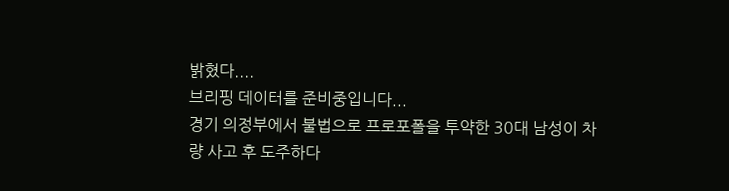밝혔다....
브리핑 데이터를 준비중입니다...
경기 의정부에서 불법으로 프로포폴을 투약한 30대 남성이 차량 사고 후 도주하다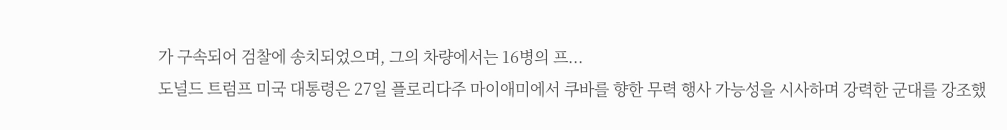가 구속되어 검찰에 송치되었으며, 그의 차량에서는 16병의 프...
도널드 트럼프 미국 대통령은 27일 플로리다주 마이애미에서 쿠바를 향한 무력 행사 가능성을 시사하며 강력한 군대를 강조했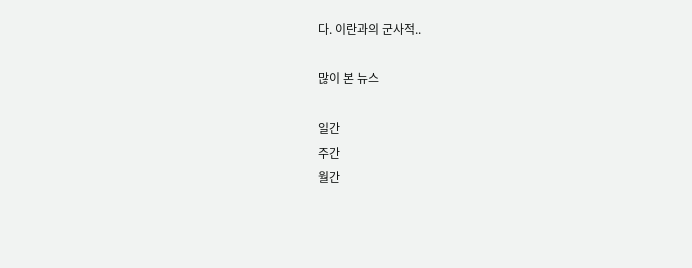다. 이란과의 군사적..

많이 본 뉴스

일간
주간
월간